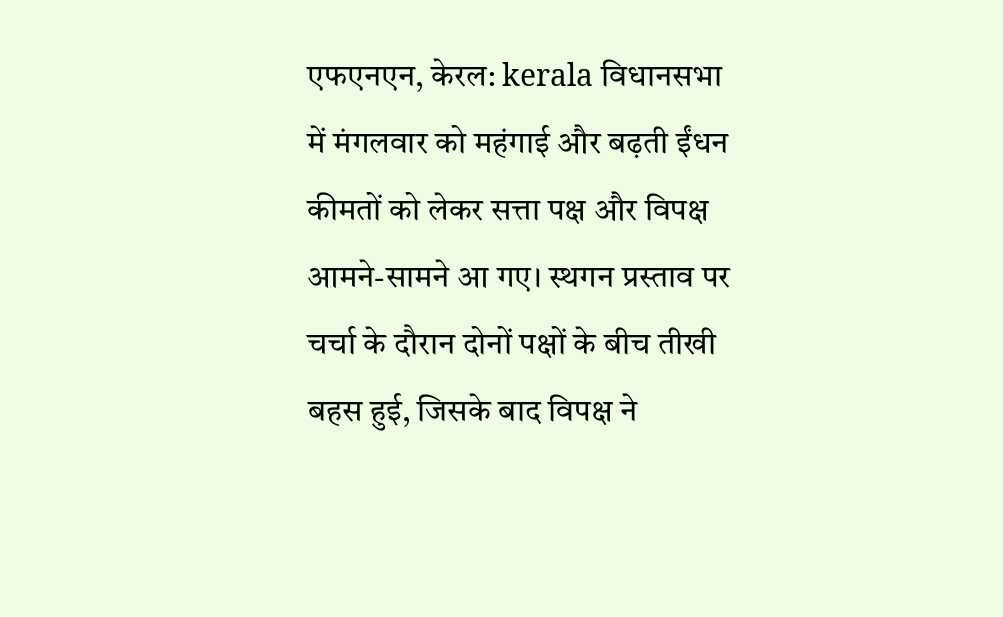एफएनएन, केरल: kerala विधानसभा में मंगलवार को महंगाई और बढ़ती ईंधन कीमतों को लेकर सत्ता पक्ष और विपक्ष आमने-सामने आ गए। स्थगन प्रस्ताव पर चर्चा के दौरान दोनों पक्षों के बीच तीखी बहस हुई, जिसके बाद विपक्ष ने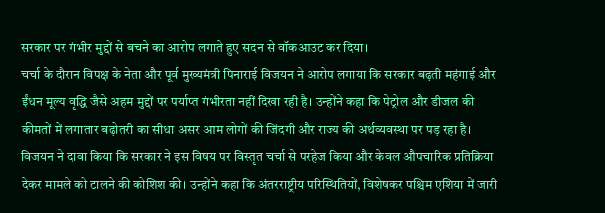सरकार पर गंभीर मुद्दों से बचने का आरोप लगाते हुए सदन से वॉकआउट कर दिया।
चर्चा के दौरान विपक्ष के नेता और पूर्व मुख्यमंत्री पिनाराई विजयन ने आरोप लगाया कि सरकार बढ़ती महंगाई और ईंधन मूल्य वृद्धि जैसे अहम मुद्दों पर पर्याप्त गंभीरता नहीं दिखा रही है। उन्होंने कहा कि पेट्रोल और डीजल की कीमतों में लगातार बढ़ोतरी का सीधा असर आम लोगों की जिंदगी और राज्य की अर्थव्यवस्था पर पड़ रहा है।
विजयन ने दावा किया कि सरकार ने इस विषय पर विस्तृत चर्चा से परहेज किया और केवल औपचारिक प्रतिक्रिया देकर मामले को टालने की कोशिश की। उन्होंने कहा कि अंतरराष्ट्रीय परिस्थितियों, विशेषकर पश्चिम एशिया में जारी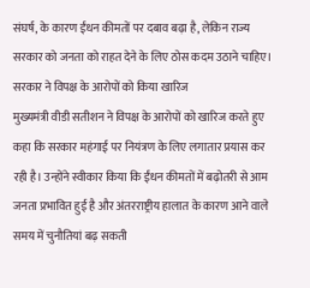संघर्ष, के कारण ईंधन कीमतों पर दबाव बढ़ा है, लेकिन राज्य सरकार को जनता को राहत देने के लिए ठोस कदम उठाने चाहिए।
सरकार ने विपक्ष के आरोपों को किया खारिज
मुख्यमंत्री वीडी सतीशन ने विपक्ष के आरोपों को खारिज करते हुए कहा कि सरकार महंगाई पर नियंत्रण के लिए लगातार प्रयास कर रही है। उन्होंने स्वीकार किया कि ईंधन कीमतों में बढ़ोतरी से आम जनता प्रभावित हुई है और अंतरराष्ट्रीय हालात के कारण आने वाले समय में चुनौतियां बढ़ सकती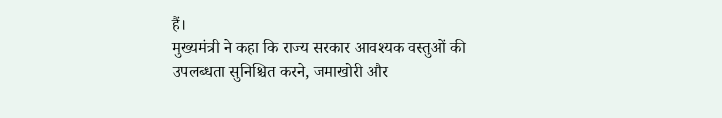हैं।
मुख्यमंत्री ने कहा कि राज्य सरकार आवश्यक वस्तुओं की उपलब्धता सुनिश्चित करने, जमाखोरी और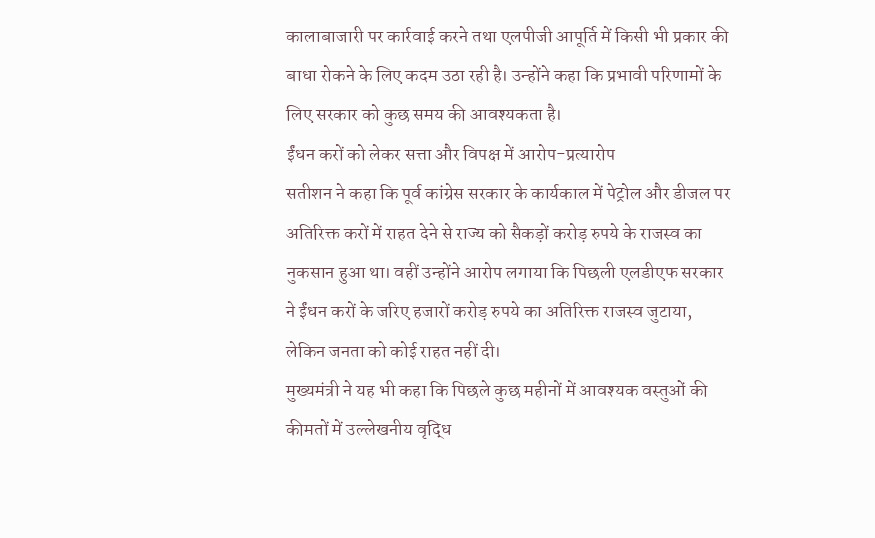कालाबाजारी पर कार्रवाई करने तथा एलपीजी आपूर्ति में किसी भी प्रकार की बाधा रोकने के लिए कदम उठा रही है। उन्होंने कहा कि प्रभावी परिणामों के लिए सरकार को कुछ समय की आवश्यकता है।
ईंधन करों को लेकर सत्ता और विपक्ष में आरोप-प्रत्यारोप
सतीशन ने कहा कि पूर्व कांग्रेस सरकार के कार्यकाल में पेट्रोल और डीजल पर अतिरिक्त करों में राहत देने से राज्य को सैकड़ों करोड़ रुपये के राजस्व का नुकसान हुआ था। वहीं उन्होंने आरोप लगाया कि पिछली एलडीएफ सरकार ने ईंधन करों के जरिए हजारों करोड़ रुपये का अतिरिक्त राजस्व जुटाया, लेकिन जनता को कोई राहत नहीं दी।
मुख्यमंत्री ने यह भी कहा कि पिछले कुछ महीनों में आवश्यक वस्तुओं की कीमतों में उल्लेखनीय वृद्धि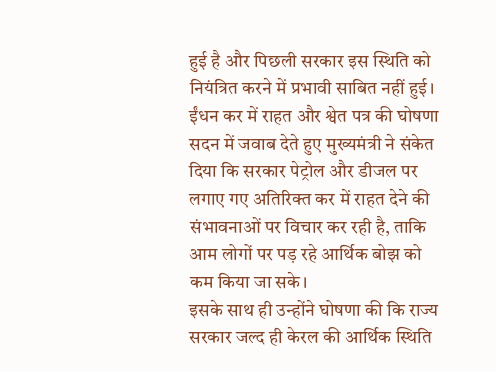हुई है और पिछली सरकार इस स्थिति को नियंत्रित करने में प्रभावी साबित नहीं हुई।
ईंधन कर में राहत और श्वेत पत्र की घोषणा
सदन में जवाब देते हुए मुख्यमंत्री ने संकेत दिया कि सरकार पेट्रोल और डीजल पर लगाए गए अतिरिक्त कर में राहत देने की संभावनाओं पर विचार कर रही है, ताकि आम लोगों पर पड़ रहे आर्थिक बोझ को कम किया जा सके।
इसके साथ ही उन्होंने घोषणा की कि राज्य सरकार जल्द ही केरल की आर्थिक स्थिति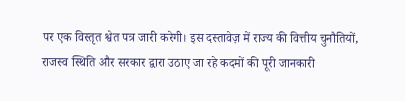पर एक विस्तृत श्वेत पत्र जारी करेगी। इस दस्तावेज़ में राज्य की वित्तीय चुनौतियों, राजस्व स्थिति और सरकार द्वारा उठाए जा रहे कदमों की पूरी जानकारी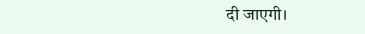दी जाएगी।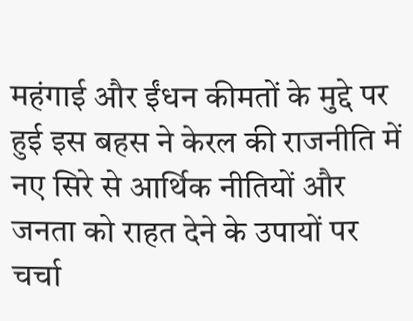महंगाई और ईंधन कीमतों के मुद्दे पर हुई इस बहस ने केरल की राजनीति में नए सिरे से आर्थिक नीतियों और जनता को राहत देने के उपायों पर चर्चा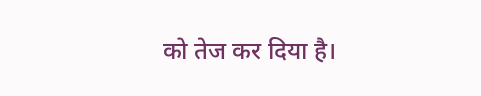को तेज कर दिया है।